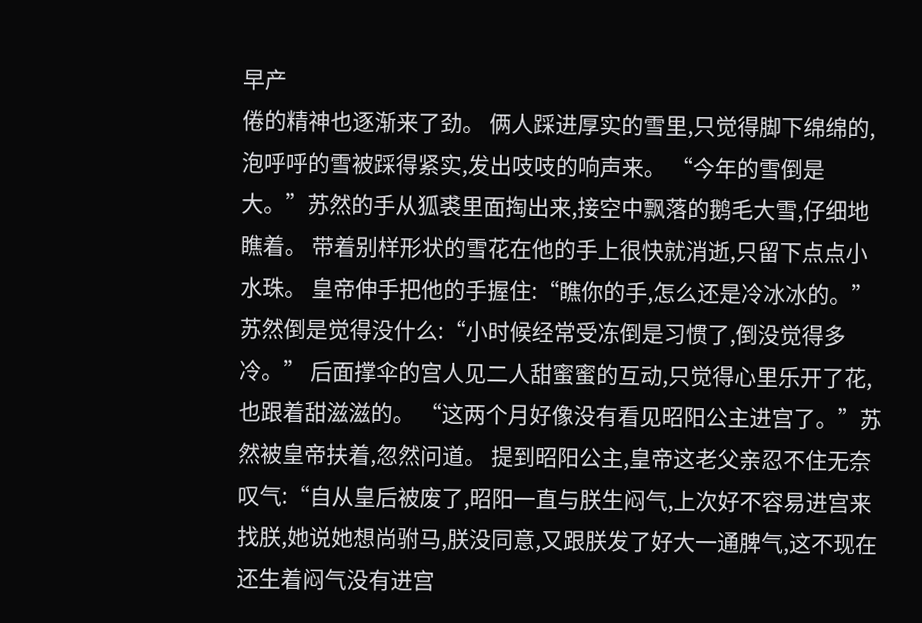早产
倦的精神也逐渐来了劲。 俩人踩进厚实的雪里,只觉得脚下绵绵的,泡呼呼的雪被踩得紧实,发出吱吱的响声来。 “今年的雪倒是大。”苏然的手从狐裘里面掏出来,接空中飘落的鹅毛大雪,仔细地瞧着。 带着别样形状的雪花在他的手上很快就消逝,只留下点点小水珠。 皇帝伸手把他的手握住:“瞧你的手,怎么还是冷冰冰的。” 苏然倒是觉得没什么:“小时候经常受冻倒是习惯了,倒没觉得多冷。” 后面撑伞的宫人见二人甜蜜蜜的互动,只觉得心里乐开了花,也跟着甜滋滋的。 “这两个月好像没有看见昭阳公主进宫了。”苏然被皇帝扶着,忽然问道。 提到昭阳公主,皇帝这老父亲忍不住无奈叹气:“自从皇后被废了,昭阳一直与朕生闷气,上次好不容易进宫来找朕,她说她想尚驸马,朕没同意,又跟朕发了好大一通脾气,这不现在还生着闷气没有进宫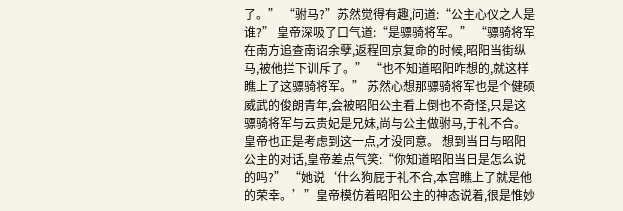了。” “驸马?”苏然觉得有趣,问道:“公主心仪之人是谁?” 皇帝深吸了口气道:“是骠骑将军。” “骠骑将军在南方追查南诏余孽,返程回京复命的时候,昭阳当街纵马,被他拦下训斥了。” “也不知道昭阳咋想的,就这样瞧上了这骠骑将军。” 苏然心想那骠骑将军也是个健硕威武的俊朗青年,会被昭阳公主看上倒也不奇怪,只是这骠骑将军与云贵妃是兄妹,尚与公主做驸马,于礼不合。 皇帝也正是考虑到这一点,才没同意。 想到当日与昭阳公主的对话,皇帝差点气笑:“你知道昭阳当日是怎么说的吗?” “她说‘什么狗屁于礼不合,本宫瞧上了就是他的荣幸。’”皇帝模仿着昭阳公主的神态说着,很是惟妙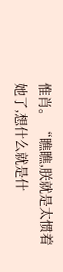惟肖。 “瞧瞧,朕就是太惯着她了,想什么就是什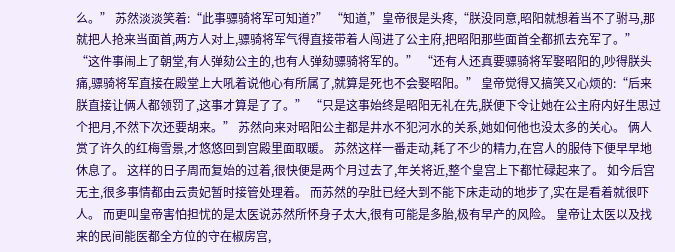么。” 苏然淡淡笑着:“此事骠骑将军可知道?” “知道,”皇帝很是头疼,“朕没同意,昭阳就想着当不了驸马,那就把人抢来当面首,两方人对上,骠骑将军气得直接带着人闯进了公主府,把昭阳那些面首全都抓去充军了。” “这件事闹上了朝堂,有人弹劾公主的,也有人弹劾骠骑将军的。” “还有人还真要骠骑将军娶昭阳的,吵得朕头痛,骠骑将军直接在殿堂上大吼着说他心有所属了,就算是死也不会娶昭阳。” 皇帝觉得又搞笑又心烦的:“后来朕直接让俩人都领罚了,这事才算是了了。” “只是这事始终是昭阳无礼在先,朕便下令让她在公主府内好生思过个把月,不然下次还要胡来。” 苏然向来对昭阳公主都是井水不犯河水的关系,她如何他也没太多的关心。 俩人赏了许久的红梅雪景,才悠悠回到宫殿里面取暖。 苏然这样一番走动,耗了不少的精力,在宫人的服侍下便早早地休息了。 这样的日子周而复始的过着,很快便是两个月过去了,年关将近,整个皇宫上下都忙碌起来了。 如今后宫无主,很多事情都由云贵妃暂时接管处理着。 而苏然的孕肚已经大到不能下床走动的地步了,实在是看着就很吓人。 而更叫皇帝害怕担忧的是太医说苏然所怀身子太大,很有可能是多胎,极有早产的风险。 皇帝让太医以及找来的民间能医都全方位的守在椒房宫,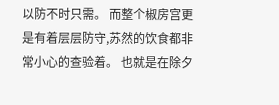以防不时只需。 而整个椒房宫更是有着层层防守,苏然的饮食都非常小心的查验着。 也就是在除夕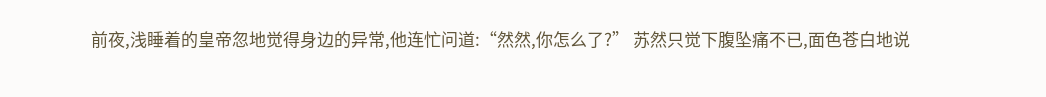前夜,浅睡着的皇帝忽地觉得身边的异常,他连忙问道:“然然,你怎么了?” 苏然只觉下腹坠痛不已,面色苍白地说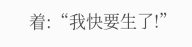着:“我快要生了!”